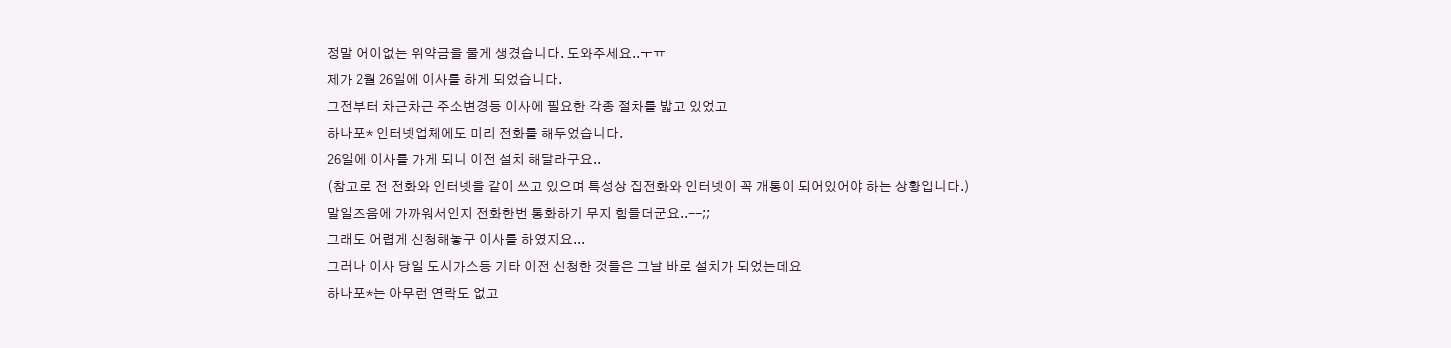정말 어이없는 위약금을 물게 생겼습니다. 도와주세요..ㅜㅠ
제가 2월 26일에 이사를 하게 되었습니다.
그전부터 차근차근 주소변경등 이사에 필요한 각종 절차를 밟고 있었고
하나포* 인터넷업체에도 미리 전화를 해두었습니다.
26일에 이사를 가게 되니 이전 설치 해달라구요..
(참고로 전 전화와 인터넷을 같이 쓰고 있으며 특성상 집전화와 인터넷이 꼭 개통이 되어있어야 하는 상황입니다.)
말일즈음에 가까워서인지 전화한번 통화하기 무지 힘들더군요..--;;
그래도 어렵게 신청해놓구 이사를 하였지요...
그러나 이사 당일 도시가스등 기타 이전 신청한 것들은 그날 바로 설치가 되었는데요
하나포*는 아무런 연락도 없고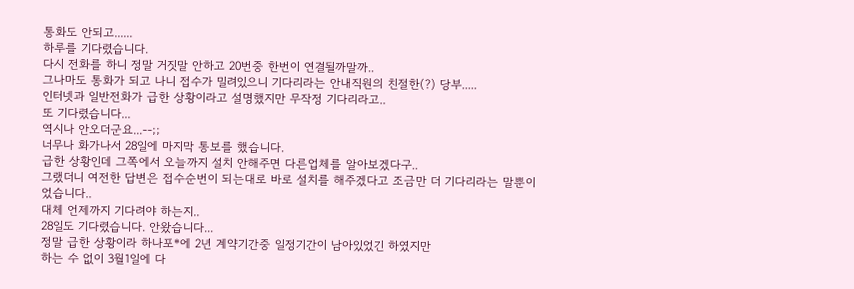통화도 안되고......
하루를 기다렸습니다.
다시 전화를 하니 정말 거짓말 안하고 20번중 한번이 연결될까말까..
그나마도 통화가 되고 나니 접수가 밀려있으니 기다리라는 안내직원의 친절한(?) 당부.....
인터넷과 일반전화가 급한 상황이라고 설명했지만 무작정 기다리라고..
또 기다렸습니다...
역시나 안오더군요...--;;
너무나 화가나서 28일에 마지막 통보를 했습니다.
급한 상황인데 그쪽에서 오늘까지 설치 안해주면 다른업체를 알아보겠다구..
그랬더니 여전한 답변은 접수순번이 되는대로 바로 설치를 해주겠다고 조금만 더 기다리라는 말뿐이었습니다..
대체 언제까지 기다려야 하는지..
28일도 기다렸습니다. 안왔습니다...
정말 급한 상황이라 하나포*에 2년 계약기간중 일정기간이 남아있었긴 하였지만
하는 수 없이 3월1일에 다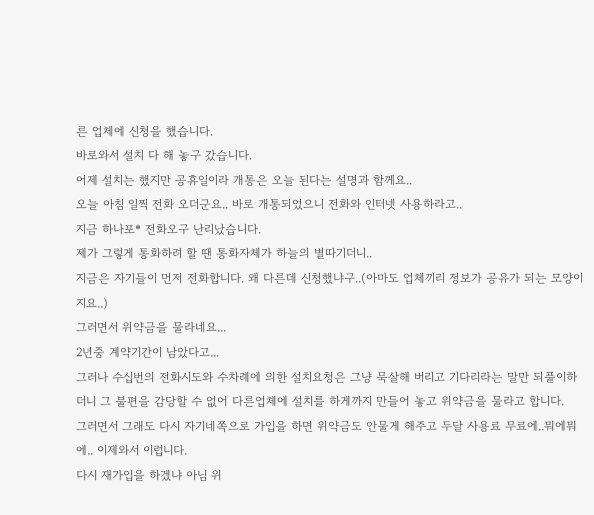른 업체에 신청을 했습니다.
바로와서 설치 다 해 놓구 갔습니다.
어제 설치는 했지만 공휴일이라 개통은 오늘 된다는 설명과 함께요..
오늘 아침 일찍 전화 오더군요.. 바로 개통되었으니 전화와 인터넷 사용하라고..
지금 하나포* 전화오구 난리났습니다.
제가 그렇게 통화하려 할 땐 통화자체가 하늘의 별따기더니..
지금은 자기들이 먼저 전화합니다. 왜 다른데 신청했냐구..(아마도 업체끼리 정보가 공유가 되는 모양이지요..)
그러면서 위약금을 물라네요...
2년중 계약기간이 남았다고...
그러나 수십번의 전화시도와 수차례에 의한 설치요청은 그냥 묵살해 버리고 기다리라는 말만 되풀이하더니 그 불편을 감당할 수 없어 다른업체에 설치를 하게까지 만들어 놓고 위약금을 물라고 합니다.
그러면서 그래도 다시 자기네쪽으로 가입을 하면 위약금도 안물게 해주고 두달 사용료 무료에..뭐에뭐에.. 이제와서 이럽니다.
다시 재가입을 하겠냐 아님 위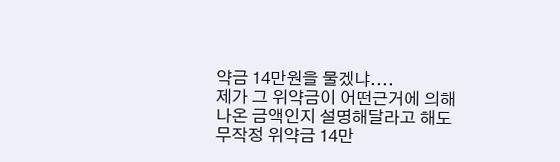약금 14만원을 물겠냐....
제가 그 위약금이 어떤근거에 의해 나온 금액인지 설명해달라고 해도 무작정 위약금 14만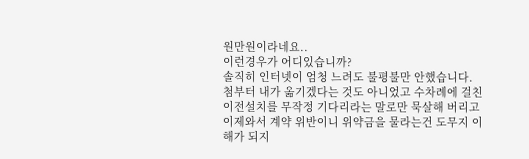원만원이라네요..
이런경우가 어디있습니까?
솔직히 인터넷이 엄청 느려도 불평불만 안했습니다.
첨부터 내가 옮기겠다는 것도 아니었고 수차례에 걸친 이전설치를 무작정 기다리라는 말로만 묵살해 버리고 이제와서 계약 위반이니 위약금을 물라는건 도무지 이해가 되지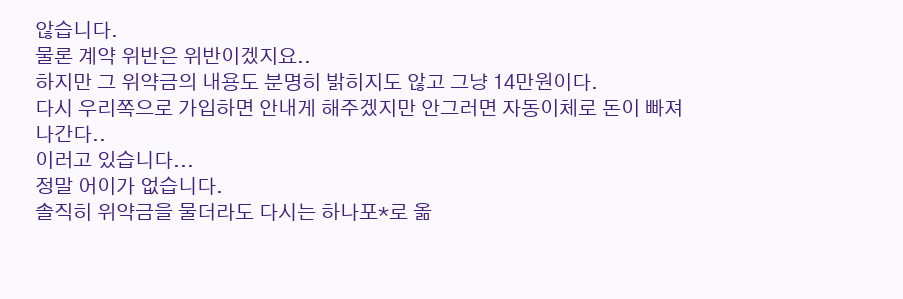않습니다.
물론 계약 위반은 위반이겠지요..
하지만 그 위약금의 내용도 분명히 밝히지도 않고 그냥 14만원이다.
다시 우리쪽으로 가입하면 안내게 해주겠지만 안그러면 자동이체로 돈이 빠져나간다..
이러고 있습니다...
정말 어이가 없습니다.
솔직히 위약금을 물더라도 다시는 하나포*로 옮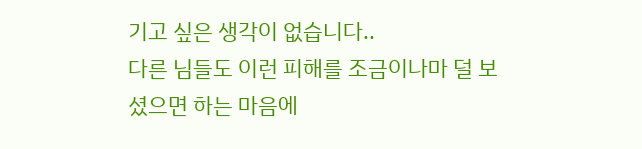기고 싶은 생각이 없습니다..
다른 님들도 이런 피해를 조금이나마 덜 보셨으면 하는 마음에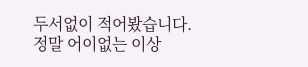두서없이 적어봤습니다.
정말 어이없는 이상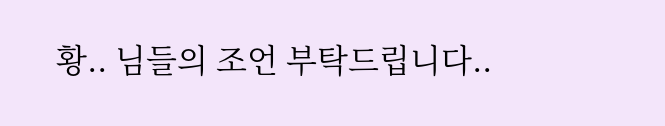황.. 님들의 조언 부탁드립니다..